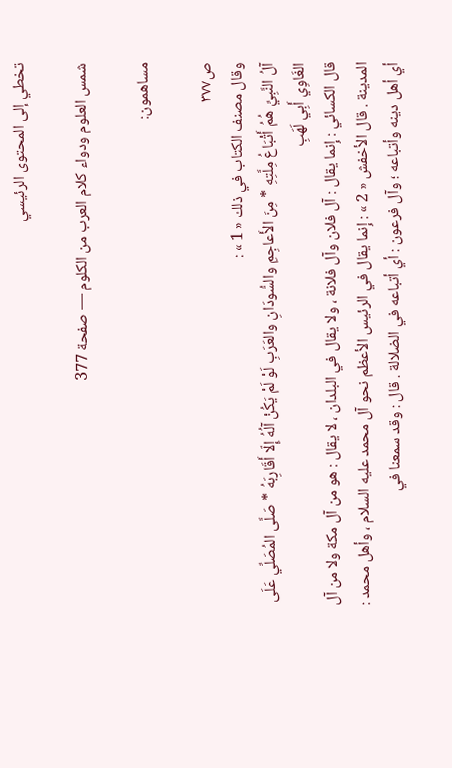تخطي إلى المحتوى الرئيسي

شمس العلوم ودواء كلام العرب من الكلوم — صفحة 377

مساهمون:

ص٣٧٧
وقال مصنف الكتاب في ذلك « 1 » :
آلُ النَّبِيِّ هُمُ أَتْبَاعُ مِلَّتِهِ * مِنَ الأَعاجِمِ والسُّودَانِ والعَرَبِ لَوْ لَمْ يَكُنْ آلُهُ إِلّا أَقَارِبَهُ * صَلَّى المُصَلِّي عَلَى الغَاوِي أَبِي لَهَبِ
قال الكسائي : إِنما يقال : آل فلان وآل فلانة ، ولا يقال في البلدان ، لا يقال : هو من آل مكة ولا من آل المدينة . قال الأخفش « 2 » : إِنما يقال في الرئيس الأعظم نحو آل محمد عليه السلام ، وأهل محمد : أي أهل دينه وأتباعه ؛ وآل فرعون : أي أتباعه في الضلالة . قال : وقد سمعنا في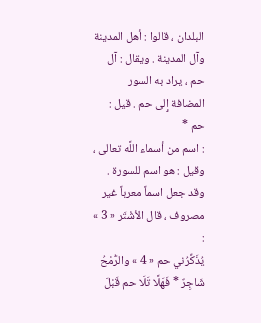البلدان ، قالوا : أهل المدينة وآل المدينة . ويقال : آل حم ، يراد به السور المضافة إِلى حم . قيل :
حم *
: اسم من أسماء اللَّه تعالى ، وقيل : هو اسم للسورة . وقد جعل اسماً معرباً غير مصروف ، قال الأشْتَر « 3 » :
يُذَكِّرُني حم « 4 » والرُّمْحُ شَاجِرٌ * فَهَلَّا تَلَا حم قَبْلَ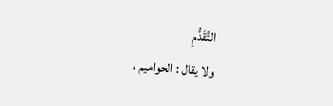التَّقَدُّمِ
ولا يقال : الحواميم ،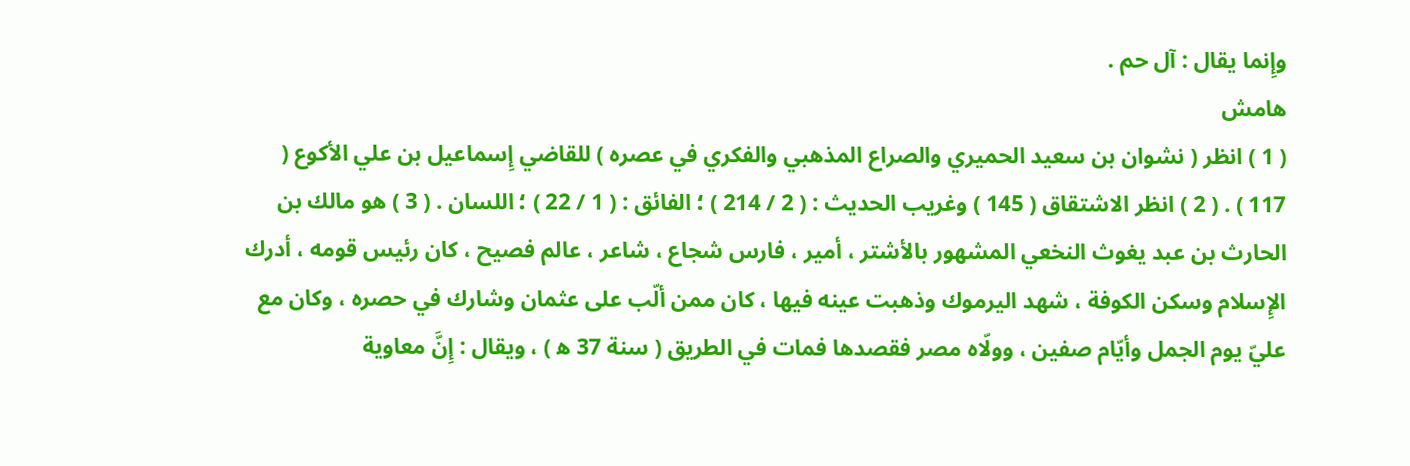وإِنما يقال : آل حم .
هامش
( 1 ) انظر ( نشوان بن سعيد الحميري والصراع المذهبي والفكري في عصره ) للقاضي إِسماعيل بن علي الأكوع ( 117 ) . ( 2 ) انظر الاشتقاق ( 145 ) وغريب الحديث : ( 2 / 214 ) ؛ الفائق : ( 1 / 22 ) ؛ اللسان . ( 3 ) هو مالك بن الحارث بن عبد يغوث النخعي المشهور بالأشتر ، أمير ، فارس شجاع ، شاعر ، عالم فصيح ، كان رئيس قومه ، أدرك الإِسلام وسكن الكوفة ، شهد اليرموك وذهبت عينه فيها ، كان ممن ألّب على عثمان وشارك في حصره ، وكان مع عليّ يوم الجمل وأيّام صفين ، وولّاه مصر فقصدها فمات في الطريق ( سنة 37 ه‍ ) ، ويقال : إِنَّ معاوية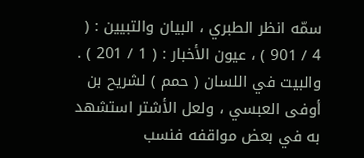سمّه انظر الطبري ، البيان والتبيين : ( 4 / 901 ) ، عيون الأخبار : ( 1 / 201 ) . والبيت في اللسان ( حمم ) لشريح بن أوفى العبسي ، ولعل الأشتر استشهد به في بعض مواقفه فنسب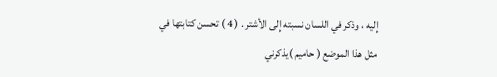إِليه ، وذكر في اللسان نسبته إِلى الأشتر . ( 4 ) تحسن كتابتها في مثل هذا الموضع ( حاميم )يذكرني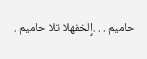حاميم . . .إِلخفهلا تلا حاميم .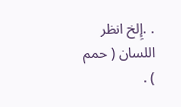. .إِلخ انظر اللسان ( حمم ) .